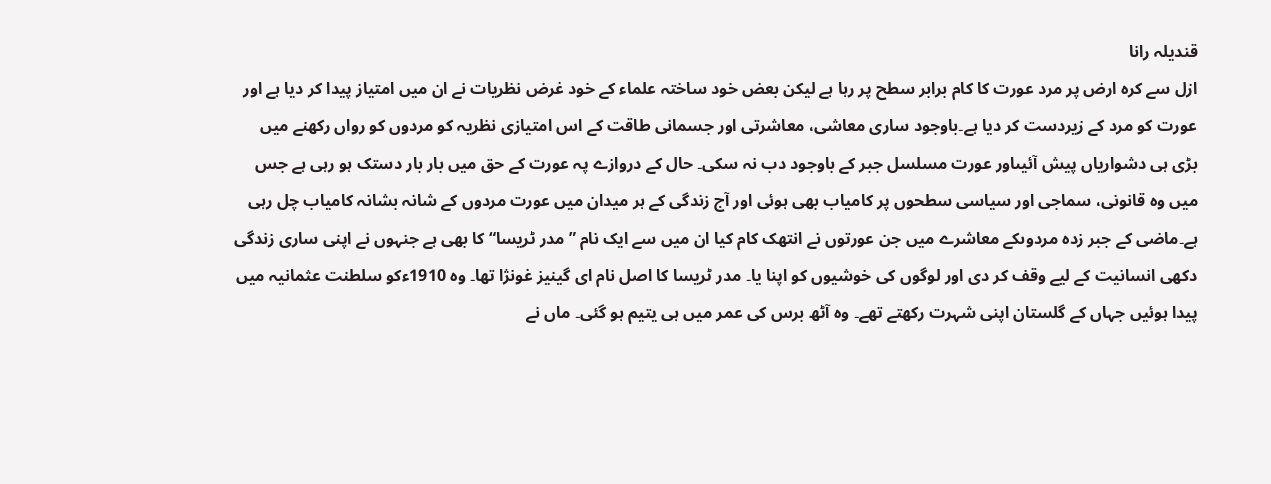قندیلہ رانا
ازل سے کرہ ارض پر مرد عورت کا کام برابر سطح پر رہا ہے لیکن بعض خود ساختہ علماء کے خود غرض نظریات نے ان میں امتیاز پیدا کر دیا ہے اور عورت کو مرد کے زیردست کر دیا ہے۔باوجود ساری معاشی، معاشرتی اور جسمانی طاقت کے اس امتیازی نظریہ کو مردوں کو رواں رکھنے میں بڑی ہی دشواریاں پیش آئیںاور عورت مسلسل جبر کے باوجود دب نہ سکی۔ حال کے دروازے پہ عورت کے حق میں بار بار دستک ہو رہی ہے جس میں وہ قانونی، سماجی اور سیاسی سطحوں پر کامیاب بھی ہوئی اور آج زندگی کے ہر میدان میں عورت مردوں کے شانہ بشانہ کامیاب چل رہی ہے۔ماضی کے جبر زدہ مردوںکے معاشرے میں جن عورتوں نے انتھک کام کیا ان میں سے ایک نام ”مدر ٹریسا“ کا بھی ہے جنہوں نے اپنی ساری زندگی دکھی انسانیت کے لیے وقف کر دی اور لوگوں کی خوشیوں کو اپنا یا۔ مدر ٹریسا کا اصل نام ای گینیز غونژا تھا۔ وہ 1910ءکو سلطنت عثمانیہ میں پیدا ہوئیں جہاں کے گلستان اپنی شہرت رکھتے تھے۔ وہ آٹھ برس کی عمر میں ہی یتیم ہو گئی۔ ماں نے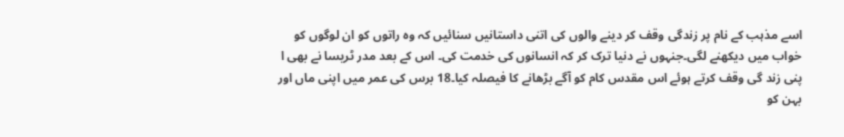اسے مذہب کے نام پر زندگی وقف کر دینے والوں کی اتنی داستانیں سنائیں کہ وہ راتوں کو ان لوگوں کو خواب میں دیکھنے لگی۔جنہوں نے دنیا ترک کر کہ انسانوں کی خدمت کی۔ اس کے بعد مدر ٹریسا نے بھی ا پنی زند گی وقف کرتے ہوئے اس مقدس کام کو آگے بڑھانے کا فیصلہ کیا۔18 برس کی عمر میں اپنی ماں اور بہن کو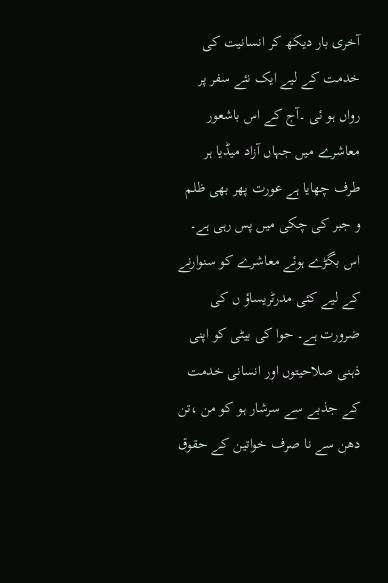آخری بار دیکھ کر انسانیت کی خدمت کے لیے ایک نئے سفر پر رواں ہو ئی ۔آج کے اس باشعور معاشرے میں جہاں آزاد میڈیا ہر طرف چھایا ہے عورت پھر بھی ظلم و جبر کی چکی میں پس رہی ہے۔ اس بگڑے ہوئے معاشرے کو سنوارنے کے لیے کئی مدرٹریساؤ ں کی ضرورت ہے۔ حوا کی بیٹی کو اپنی ذہنی صلاحیتوں اور انسانی خدمت کے جذبے سے سرشار ہو کو من ،تن دھن سے نا صرف خواتین کے حقوق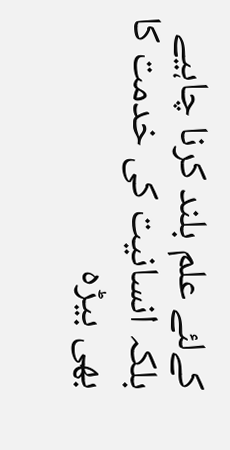کےلئے علم بلند کرنا چاہیے بلکہ انسانیت کی خدمت کا بھی بیڑہ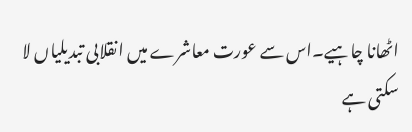اٹھانا چاہیے۔اس سے عورت معاشرے میں انقلابی تبدیلیاں لا سکتی ہے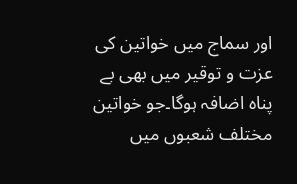اور سماج میں خواتین کی عزت و توقیر میں بھی بے پناہ اضافہ ہوگا۔جو خواتین مختلف شعبوں میں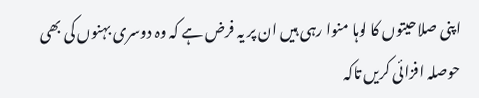اپنی صلاحیتوں کا لوہا منوا رہی ہیں ان پر یہ فرض ہے کہ وہ دوسری بہنوں کی بھی حوصلہ افزائی کریں تاکہ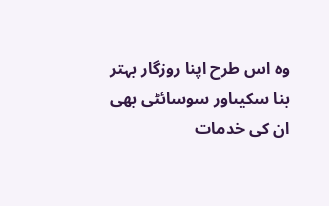وہ اس طرح اپنا روزگار بہتر بنا سکیںاور سوسائٹی بھی ان کی خدمات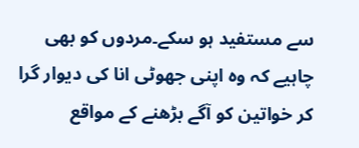سے مستفید ہو سکے۔مردوں کو بھی چاہیے کہ وہ اپنی جھوٹی انا کی دیوار گرا کر خواتین کو آگے بڑھنے کے مواقع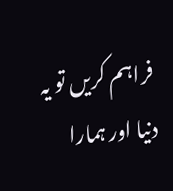فراہم کریں تو یہ دنیا اور ہمارا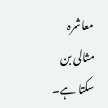معاشرہ مثالی بن سکتا ہے۔